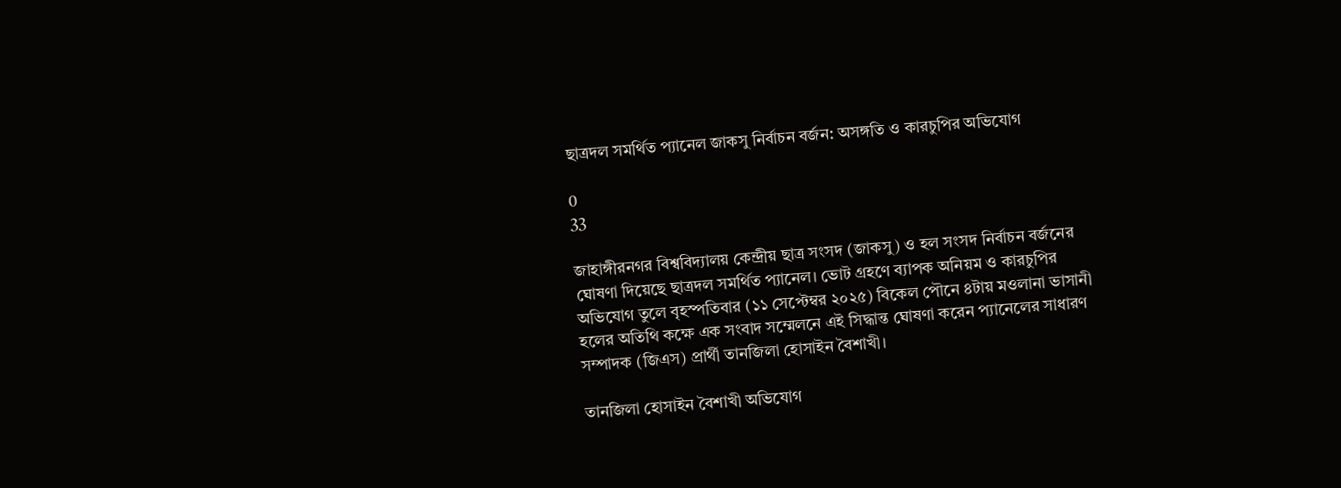ছাত্রদল সমর্থিত প্যানেল জাকসু নির্বাচন বর্জন: অসঙ্গতি ও কারচুপির অভিযোগ

0
33

জাহাঙ্গীরনগর বিশ্ববিদ্যালয় কেন্দ্রীয় ছাত্র সংসদ (জাকসু) ও হল সংসদ নির্বাচন বর্জনের ঘোষণা দিয়েছে ছাত্রদল সমর্থিত প্যানেল। ভোট গ্রহণে ব্যাপক অনিয়ম ও কারচুপির অভিযোগ তুলে বৃহস্পতিবার (১১ সেপ্টেম্বর ২০২৫) বিকেল পৌনে ৪টায় মওলানা ভাসানী হলের অতিথি কক্ষে এক সংবাদ সম্মেলনে এই সিদ্ধান্ত ঘোষণা করেন প্যানেলের সাধারণ সম্পাদক (জিএস) প্রার্থী তানজিলা হোসাইন বৈশাখী।

তানজিলা হোসাইন বৈশাখী অভিযোগ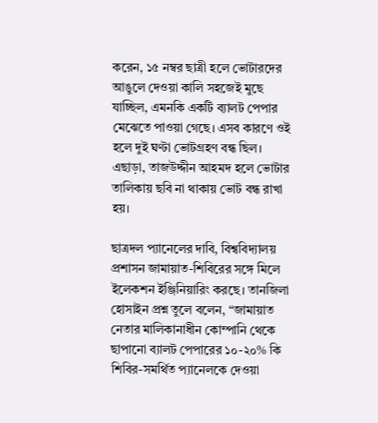করেন, ১৫ নম্বর ছাত্রী হলে ভোটারদের আঙুলে দেওয়া কালি সহজেই মুছে যাচ্ছিল, এমনকি একটি ব্যালট পেপার মেঝেতে পাওয়া গেছে। এসব কারণে ওই হলে দুই ঘণ্টা ভোটগ্রহণ বন্ধ ছিল। এছাড়া, তাজউদ্দীন আহমদ হলে ভোটার তালিকায় ছবি না থাকায় ভোট বন্ধ রাখা হয়।

ছাত্রদল প্যানেলের দাবি, বিশ্ববিদ্যালয় প্রশাসন জামায়াত-শিবিরের সঙ্গে মিলে ইলেকশন ইঞ্জিনিয়ারিং করছে। তানজিলা হোসাইন প্রশ্ন তুলে বলেন, “জামায়াত নেতার মালিকানাধীন কোম্পানি থেকে ছাপানো ব্যালট পেপারের ১০-২০% কি শিবির-সমর্থিত প্যানেলকে দেওয়া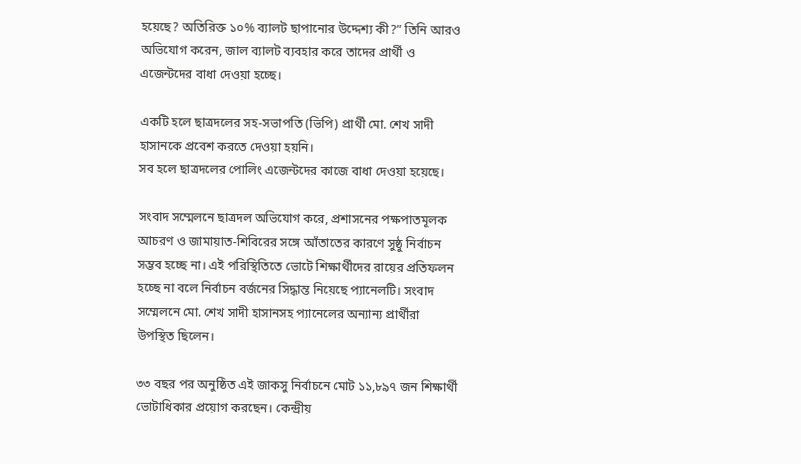হয়েছে? অতিরিক্ত ১০% ব্যালট ছাপানোর উদ্দেশ্য কী?” তিনি আরও অভিযোগ করেন, জাল ব্যালট ব্যবহার করে তাদের প্রার্থী ও এজেন্টদের বাধা দেওয়া হচ্ছে।

একটি হলে ছাত্রদলের সহ-সভাপতি (ভিপি) প্রার্থী মো. শেখ সাদী হাসানকে প্রবেশ করতে দেওয়া হয়নি।
সব হলে ছাত্রদলের পোলিং এজেন্টদের কাজে বাধা দেওয়া হয়েছে।

সংবাদ সম্মেলনে ছাত্রদল অভিযোগ করে, প্রশাসনের পক্ষপাতমূলক আচরণ ও জামায়াত-শিবিরের সঙ্গে আঁতাতের কারণে সুষ্ঠু নির্বাচন সম্ভব হচ্ছে না। এই পরিস্থিতিতে ভোটে শিক্ষার্থীদের রায়ের প্রতিফলন হচ্ছে না বলে নির্বাচন বর্জনের সিদ্ধান্ত নিয়েছে প্যানেলটি। সংবাদ সম্মেলনে মো. শেখ সাদী হাসানসহ প্যানেলের অন্যান্য প্রার্থীরা উপস্থিত ছিলেন।

৩৩ বছর পর অনুষ্ঠিত এই জাকসু নির্বাচনে মোট ১১,৮৯৭ জন শিক্ষার্থী ভোটাধিকার প্রয়োগ করছেন। কেন্দ্রীয়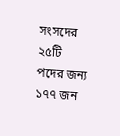সংসদের ২৫টি পদের জন্য ১৭৭ জন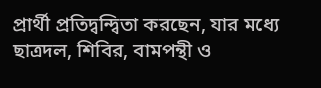প্রার্থী প্রতিদ্বন্দ্বিতা করছেন, যার মধ্যে ছাত্রদল, শিবির, বামপন্থী ও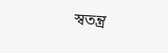স্বতন্ত্র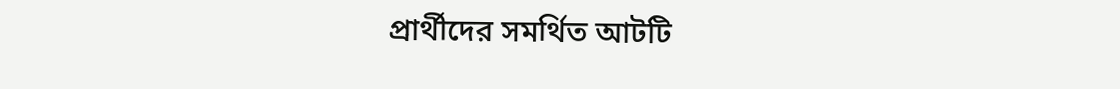প্রার্থীদের সমর্থিত আটটি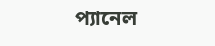প্যানেল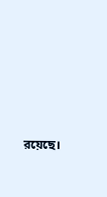রয়েছে।